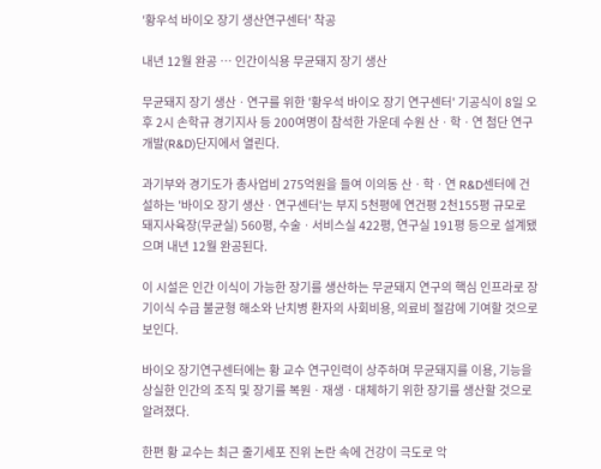'황우석 바이오 장기 생산연구센터' 착공

내년 12월 완공 … 인간이식용 무균돼지 장기 생산

무균돼지 장기 생산ㆍ연구를 위한 '황우석 바이오 장기 연구센터' 기공식이 8일 오후 2시 손학규 경기지사 등 200여명이 참석한 가운데 수원 산ㆍ학ㆍ연 첨단 연구개발(R&D)단지에서 열린다.

과기부와 경기도가 총사업비 275억원을 들여 이의동 산ㆍ학ㆍ연 R&D센터에 건설하는 '바이오 장기 생산ㆍ연구센터'는 부지 5천평에 연건평 2천155평 규모로 돼지사육장(무균실) 560평, 수술ㆍ서비스실 422평, 연구실 191평 등으로 설계됐으며 내년 12월 완공된다.

이 시설은 인간 이식이 가능한 장기를 생산하는 무균돼지 연구의 핵심 인프라로 장기이식 수급 불균형 해소와 난치병 환자의 사회비용, 의료비 절감에 기여할 것으로 보인다.

바이오 장기연구센터에는 황 교수 연구인력이 상주하며 무균돼지를 이용, 기능을 상실한 인간의 조직 및 장기를 복원ㆍ재생ㆍ대체하기 위한 장기를 생산할 것으로 알려졌다.

한편 황 교수는 최근 줄기세포 진위 논란 속에 건강이 극도로 악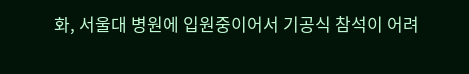화, 서울대 병원에 입원중이어서 기공식 참석이 어려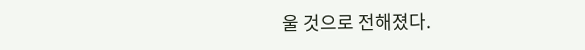울 것으로 전해졌다.